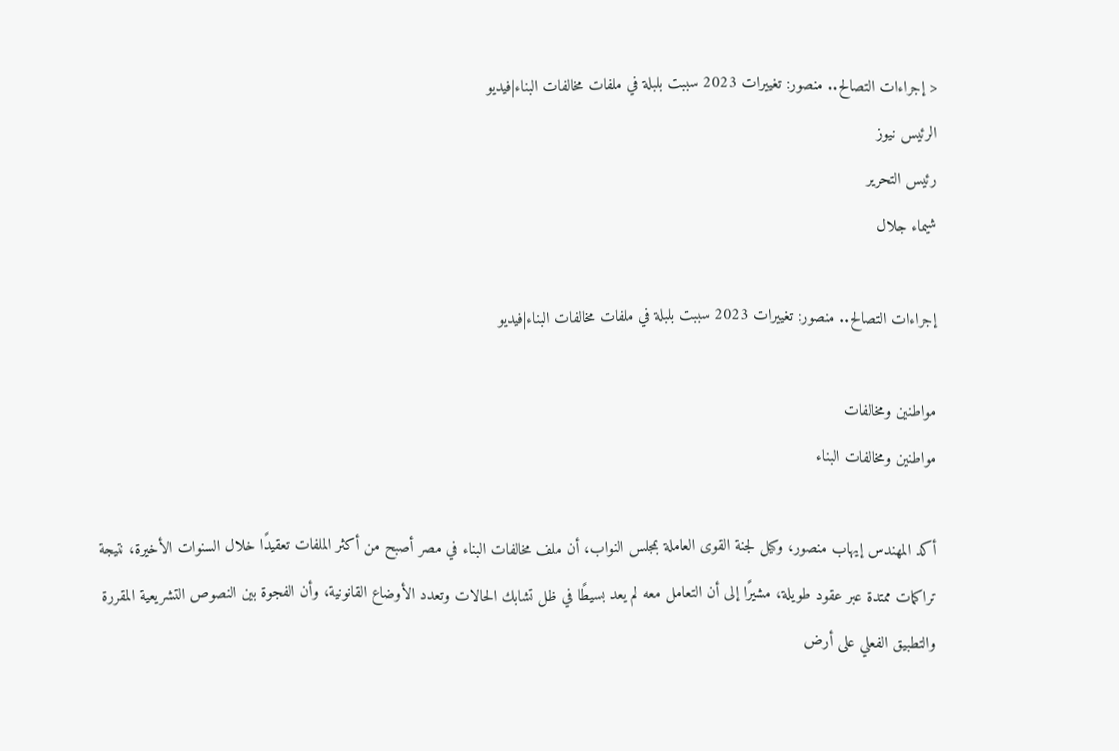< إجراءات التصالح.. منصور: تغييرات 2023 سببت بلبلة في ملفات مخالفات البناء|فيديو
الرئيس نيوز
رئيس التحرير
شيماء جلال

إجراءات التصالح.. منصور: تغييرات 2023 سببت بلبلة في ملفات مخالفات البناء|فيديو

مواطنين ومخالفات
مواطنين ومخالفات البناء

أكد المهندس إيهاب منصور، وكيل لجنة القوى العاملة بمجلس النواب، أن ملف مخالفات البناء في مصر أصبح من أكثر الملفات تعقيدًا خلال السنوات الأخيرة، نتيجة تراكمات ممتدة عبر عقود طويلة، مشيرًا إلى أن التعامل معه لم يعد بسيطًا في ظل تشابك الحالات وتعدد الأوضاع القانونية، وأن الفجوة بين النصوص التشريعية المقررة والتطبيق الفعلي على أرض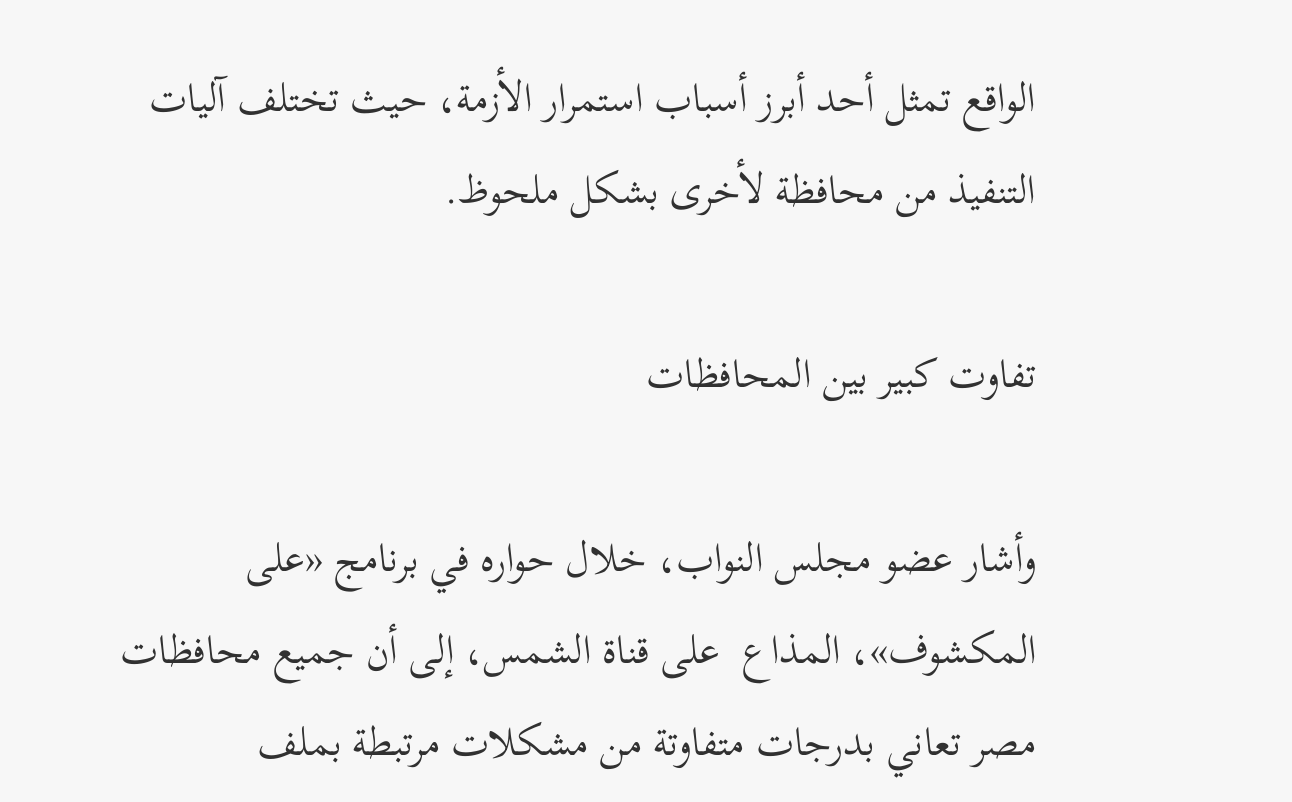الواقع تمثل أحد أبرز أسباب استمرار الأزمة، حيث تختلف آليات التنفيذ من محافظة لأخرى بشكل ملحوظ.

تفاوت كبير بين المحافظات

وأشار عضو مجلس النواب، خلال حواره في برنامج «على المكشوف»، المذاع  على قناة الشمس، إلى أن جميع محافظات مصر تعاني بدرجات متفاوتة من مشكلات مرتبطة بملف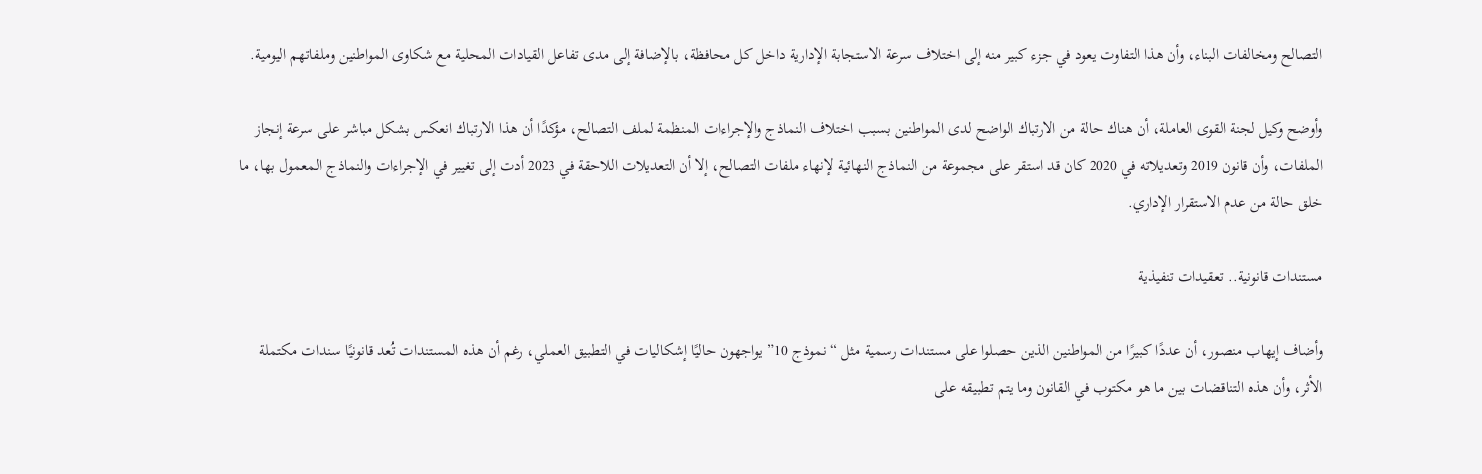التصالح ومخالفات البناء، وأن هذا التفاوت يعود في جزء كبير منه إلى اختلاف سرعة الاستجابة الإدارية داخل كل محافظة، بالإضافة إلى مدى تفاعل القيادات المحلية مع شكاوى المواطنين وملفاتهم اليومية.

وأوضح وكيل لجنة القوى العاملة، أن هناك حالة من الارتباك الواضح لدى المواطنين بسبب اختلاف النماذج والإجراءات المنظمة لملف التصالح، مؤكدًا أن هذا الارتباك انعكس بشكل مباشر على سرعة إنجاز الملفات، وأن قانون 2019 وتعديلاته في 2020 كان قد استقر على مجموعة من النماذج النهائية لإنهاء ملفات التصالح، إلا أن التعديلات اللاحقة في 2023 أدت إلى تغيير في الإجراءات والنماذج المعمول بها، ما خلق حالة من عدم الاستقرار الإداري.

مستندات قانونية.. تعقيدات تنفيذية

وأضاف إيهاب منصور، أن عددًا كبيرًا من المواطنين الذين حصلوا على مستندات رسمية مثل “نموذج 10” يواجهون حاليًا إشكاليات في التطبيق العملي، رغم أن هذه المستندات تُعد قانونيًا سندات مكتملة الأثر، وأن هذه التناقضات بين ما هو مكتوب في القانون وما يتم تطبيقه على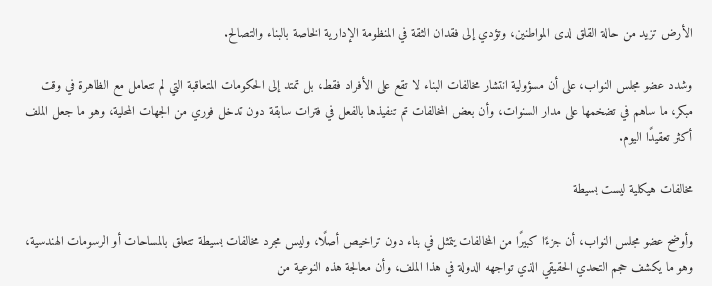الأرض تزيد من حالة القلق لدى المواطنين، وتؤدي إلى فقدان الثقة في المنظومة الإدارية الخاصة بالبناء والتصالح.

وشدد عضو مجلس النواب، على أن مسؤولية انتشار مخالفات البناء لا تقع على الأفراد فقط، بل تمتد إلى الحكومات المتعاقبة التي لم تتعامل مع الظاهرة في وقت مبكر، ما ساهم في تضخمها على مدار السنوات، وأن بعض المخالفات تم تنفيذها بالفعل في فترات سابقة دون تدخل فوري من الجهات المحلية، وهو ما جعل الملف أكثر تعقيدًا اليوم.

مخالفات هيكلية ليست بسيطة

وأوضح عضو مجلس النواب، أن جزءًا كبيرًا من المخالفات يتمثل في بناء دون تراخيص أصلًا، وليس مجرد مخالفات بسيطة تتعلق بالمساحات أو الرسومات الهندسية، وهو ما يكشف حجم التحدي الحقيقي الذي تواجهه الدولة في هذا الملف، وأن معالجة هذه النوعية من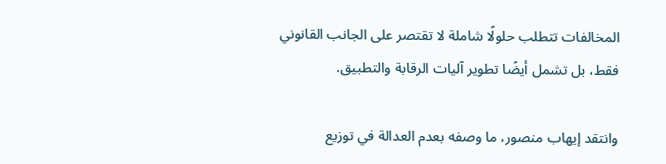المخالفات تتطلب حلولًا شاملة لا تقتصر على الجانب القانوني فقط، بل تشمل أيضًا تطوير آليات الرقابة والتطبيق.

وانتقد إيهاب منصور، ما وصفه بعدم العدالة في توزيع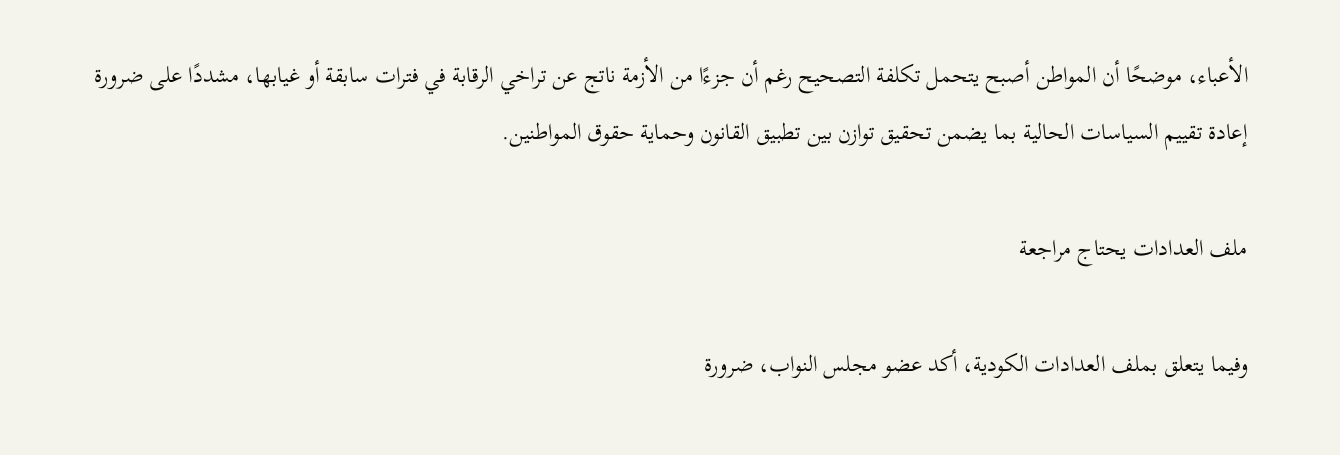الأعباء، موضحًا أن المواطن أصبح يتحمل تكلفة التصحيح رغم أن جزءًا من الأزمة ناتج عن تراخي الرقابة في فترات سابقة أو غيابها، مشددًا على ضرورة إعادة تقييم السياسات الحالية بما يضمن تحقيق توازن بين تطبيق القانون وحماية حقوق المواطنين.

ملف العدادات يحتاج مراجعة

وفيما يتعلق بملف العدادات الكودية، أكد عضو مجلس النواب، ضرورة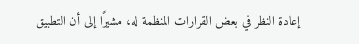إعادة النظر في بعض القرارات المنظمة له، مشيرًا إلى أن التطبيق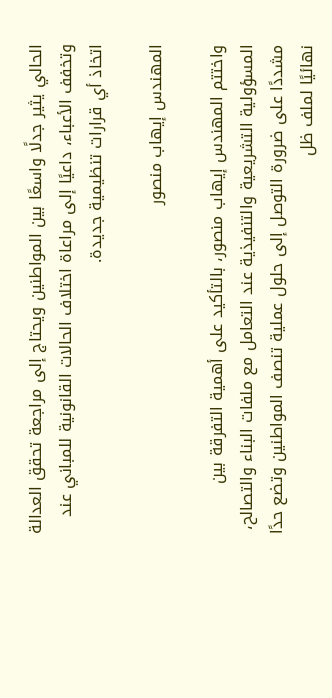الحالي يثير جدلًا واسعًا بين المواطنين ويحتاج إلى مراجعة تحقق العدالة وتخفف الأعباء، داعيًا إلى مراعاة اختلاف الحالات القانونية للمباني عند اتخاذ أي قرارات تنظيمية جديدة.

المهندس إيهاب منصور

واختتم المهندس إيهاب منصور، بالتأكيد على أهمية التفرقة بين المسؤولية التشريعية والتنفيذية عند التعامل مع ملفات البناء والتصالح، مشددًا على ضرورة التوصل إلى حلول عملية تنصف المواطنين وتضع حدًا نهائيًا لملف ظل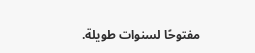مفتوحًا لسنوات طويلة.